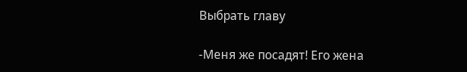Выбрать главу

-Меня же посадят! Его жена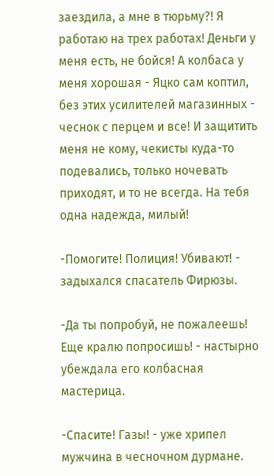заездила, а мне в тюрьму?! Я работаю на трех работах! Деньги у меня есть, не бойся! А колбаса у меня хорошая - Яцко сам коптил, без этих усилителей магазинных - чеснок с перцем и все! И защитить меня не кому, чекисты куда-то подевались, только ночевать приходят, и то не всегда. На тебя одна надежда, милый!

-Помогите! Полиция! Убивают! - задыхался спасатель Фирюзы.

-Да ты попробуй, не пожалеешь! Еще кралю попросишь! - настырно убеждала его колбасная мастерица.

-Спасите! Газы! - уже хрипел мужчина в чесночном дурмане.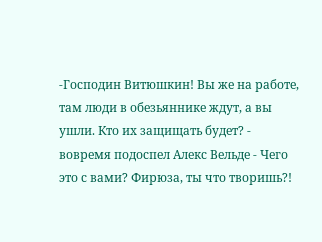-Господин Витюшкин! Вы же на работе, там люди в обезьяннике ждут, а вы ушли. Кто их защищать будет? - вовремя подоспел Алекс Вельде - Чего это с вами? Фирюза, ты что творишь?!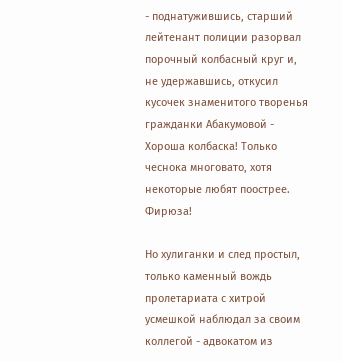- поднатужившись, старший лейтенант полиции разорвал порочный колбасный круг и, не удержавшись, откусил кусочек знаменитого творенья гражданки Абакумовой - Хороша колбаска! Только чеснока многовато, хотя некоторые любят поострее. Фирюза!

Но хулиганки и след простыл, только каменный вождь пролетариата с хитрой усмешкой наблюдал за своим коллегой - адвокатом из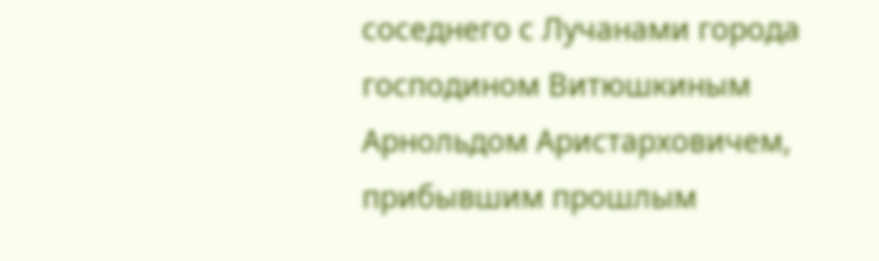соседнего с Лучанами города господином Витюшкиным Арнольдом Аристарховичем, прибывшим прошлым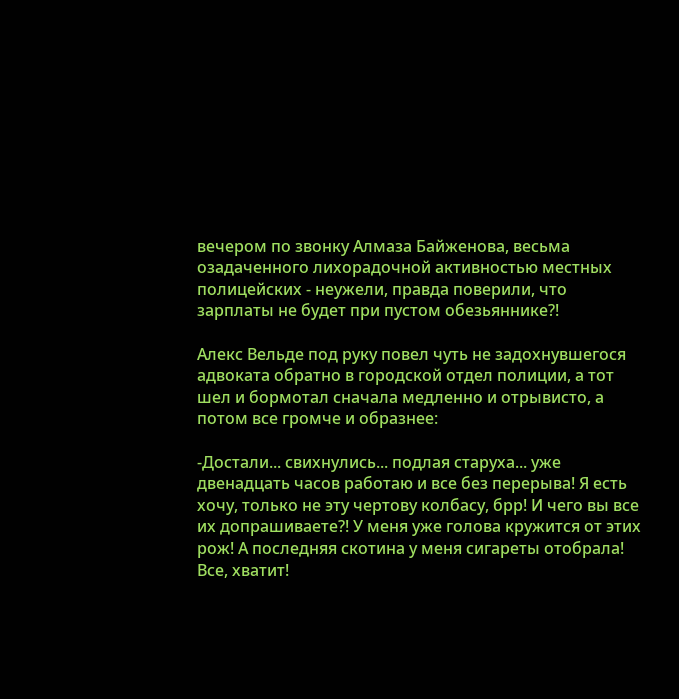вечером по звонку Алмаза Байженова, весьма озадаченного лихорадочной активностью местных полицейских - неужели, правда поверили, что зарплаты не будет при пустом обезьяннике?!

Алекс Вельде под руку повел чуть не задохнувшегося адвоката обратно в городской отдел полиции, а тот шел и бормотал сначала медленно и отрывисто, а потом все громче и образнее:

-Достали... свихнулись... подлая старуха... уже двенадцать часов работаю и все без перерыва! Я есть хочу, только не эту чертову колбасу, брр! И чего вы все их допрашиваете?! У меня уже голова кружится от этих рож! А последняя скотина у меня сигареты отобрала! Все, хватит!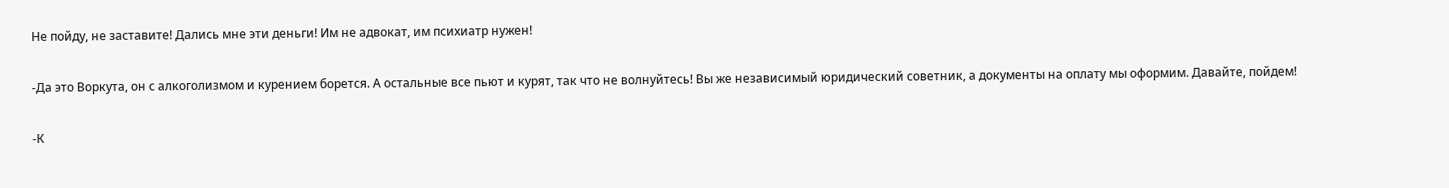Не пойду, не заставите! Дались мне эти деньги! Им не адвокат, им психиатр нужен!

-Да это Воркута, он с алкоголизмом и курением борется. А остальные все пьют и курят, так что не волнуйтесь! Вы же независимый юридический советник, а документы на оплату мы оформим. Давайте, пойдем!

-К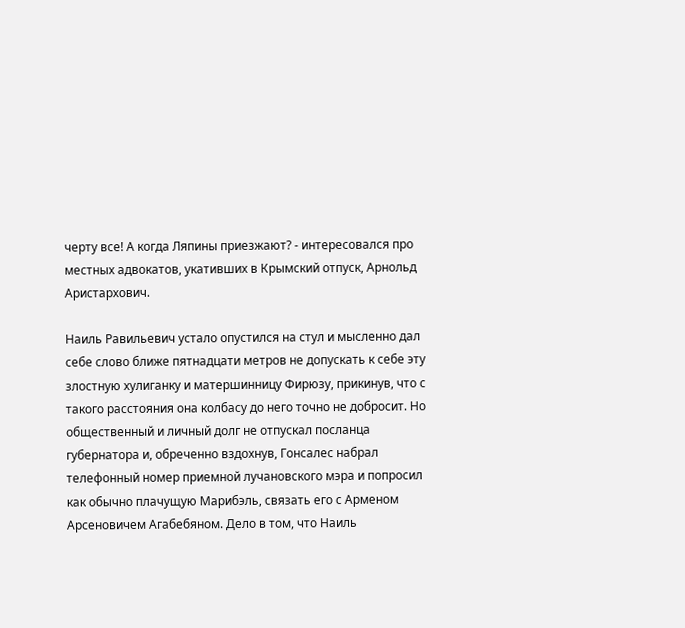черту все! А когда Ляпины приезжают? - интересовался про местных адвокатов, укативших в Крымский отпуск, Арнольд Аристархович.

Наиль Равильевич устало опустился на стул и мысленно дал себе слово ближе пятнадцати метров не допускать к себе эту злостную хулиганку и матершинницу Фирюзу, прикинув, что с такого расстояния она колбасу до него точно не добросит. Но общественный и личный долг не отпускал посланца губернатора и, обреченно вздохнув, Гонсалес набрал телефонный номер приемной лучановского мэра и попросил как обычно плачущую Марибэль, связать его с Арменом Арсеновичем Агабебяном. Дело в том, что Наиль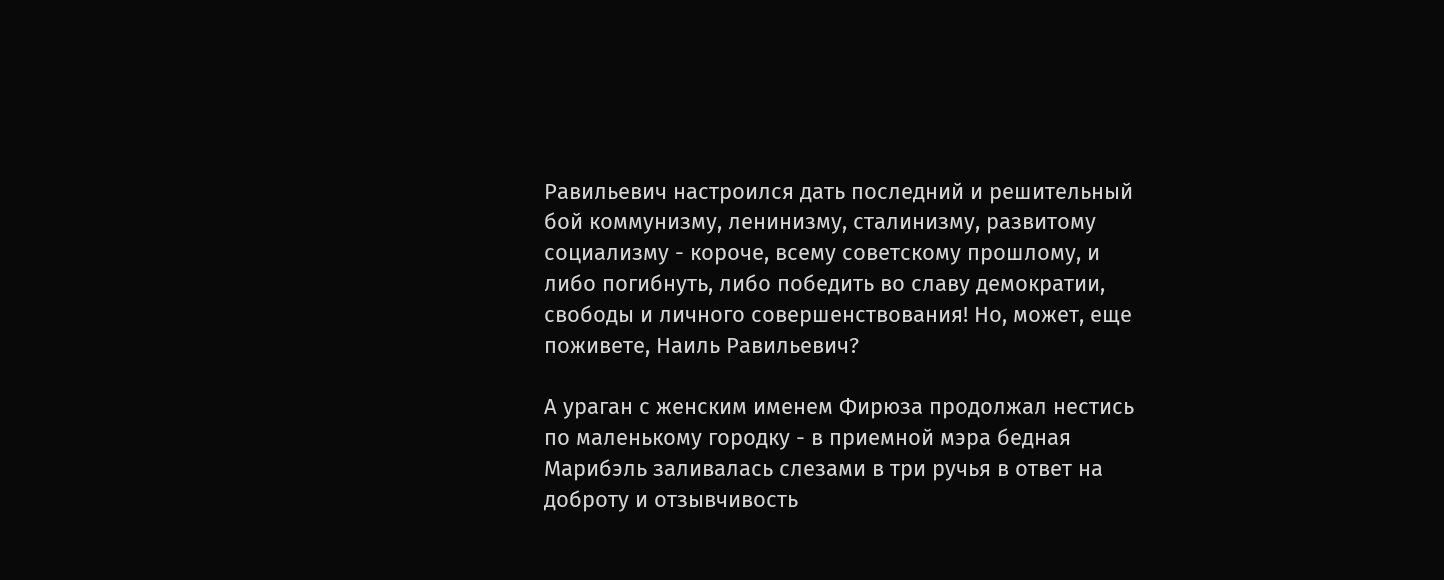Равильевич настроился дать последний и решительный бой коммунизму, ленинизму, сталинизму, развитому социализму - короче, всему советскому прошлому, и либо погибнуть, либо победить во славу демократии, свободы и личного совершенствования! Но, может, еще поживете, Наиль Равильевич?

А ураган с женским именем Фирюза продолжал нестись по маленькому городку - в приемной мэра бедная Марибэль заливалась слезами в три ручья в ответ на доброту и отзывчивость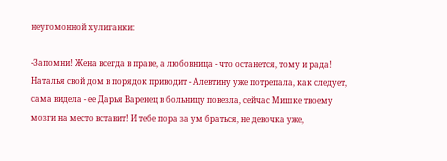неугомонной хулиганки:

-Запомни! Жена всегда в праве, а любовница - что останется, тому и рада! Наталья свой дом в порядок приводит - Алевтину уже потрепала, как следует, сама видела - ее Дарья Варенец в больницу повезла, сейчас Мишке твоему мозги на место вставит! И тебе пора за ум браться, не девочка уже,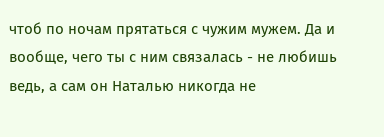чтоб по ночам прятаться с чужим мужем. Да и вообще, чего ты с ним связалась - не любишь ведь, а сам он Наталью никогда не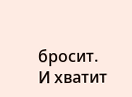бросит. И хватит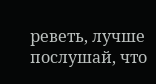реветь, лучше послушай, что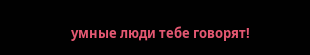умные люди тебе говорят!